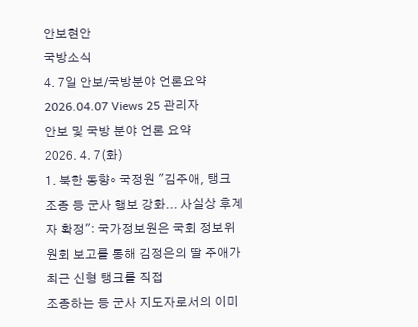안보현안
국방소식
4. 7일 안보/국방분야 언론요약
2026.04.07 Views 25 관리자
안보 및 국방 분야 언론 요약
2026. 4. 7(화)
1. 북한 동향◦ 국정원 "김주애, 탱크 조종 등 군사 행보 강화... 사실상 후계자 확정": 국가정보원은 국회 정보위원회 보고를 통해 김정은의 딸 주애가 최근 신형 탱크를 직접
조종하는 등 군사 지도자로서의 이미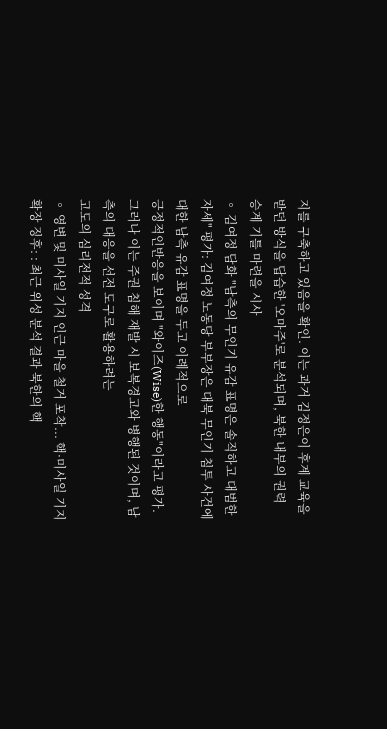지를 구축하고 있음을 확인. 이는 과거 김정은이 후계 교육을 받던 방식을 답습한 '오마주'로 분석되며, 북한 내부의 권력
승계 기틀 마련을 시사
◦ 김여정 담화 "남측의 무인기 유감 표명은 솔직하고 대범한 자세" 평가: 김여정 노동당 부부장은 대북 무인기 침투 사건에 대한 남측 유감 표명을 두고 이례적으로
긍정적인반응을 보이며 "와이즈(Wise)한 행동"이라고 평가. 그러나 이는 주권 침해 재발 시 보복경고와 병행된 것이며, 남측의 대응을 선전 도구로 활용하려는
고도의 심리전적 성격
◦ 영변 및 미사일 기지 인근 마을 철거 포착... 핵·미사일 기지 확장 징후: : 최근 위성 분석 결과 북한의 핵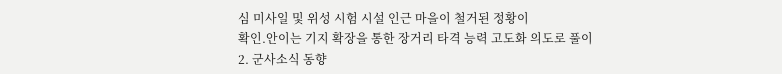심 미사일 및 위성 시험 시설 인근 마을이 철거된 정황이
확인.안이는 기지 확장을 통한 장거리 타격 능력 고도화 의도로 풀이
2. 군사소식 동향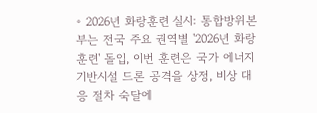◦ 2026년 화랑훈련 실시: 통합방위본부는 전국 주요 권역별 '2026년 화랑훈련' 돌입, 이번 훈련은 국가 에너지 기반시설 드론 공격을 상정, 비상 대응 절차 숙달에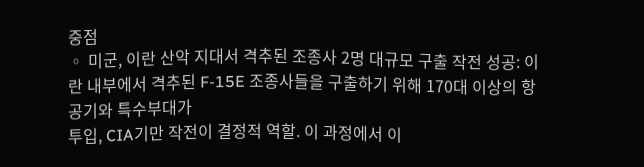중점
◦ 미군, 이란 산악 지대서 격추된 조종사 2명 대규모 구출 작전 성공: 이란 내부에서 격추된 F-15E 조종사들을 구출하기 위해 170대 이상의 항공기와 특수부대가
투입, CIA기만 작전이 결정적 역할. 이 과정에서 이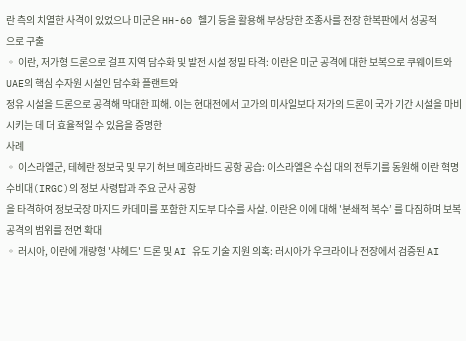란 측의 치열한 사격이 있었으나 미군은 HH-60 헬기 등을 활용해 부상당한 조종사를 전장 한복판에서 성공적
으로 구출
◦ 이란, 저가형 드론으로 걸프 지역 담수화 및 발전 시설 정밀 타격: 이란은 미군 공격에 대한 보복으로 쿠웨이트와 UAE의 핵심 수자원 시설인 담수화 플랜트와
정유 시설을 드론으로 공격해 막대한 피해. 이는 현대전에서 고가의 미사일보다 저가의 드론이 국가 기간 시설을 마비시키는 데 더 효율적일 수 있음을 증명한
사례
◦ 이스라엘군, 테헤란 정보국 및 무기 허브 메흐라바드 공항 공습: 이스라엘은 수십 대의 전투기를 동원해 이란 혁명수비대(IRGC)의 정보 사령탑과 주요 군사 공항
을 타격하여 정보국장 마지드 카데미를 포함한 지도부 다수를 사살. 이란은 이에 대해 '분쇄적 복수’ 를 다짐하며 보복 공격의 범위를 전면 확대
◦ 러시아, 이란에 개량형 '샤헤드' 드론 및 AI 유도 기술 지원 의혹: 러시아가 우크라이나 전장에서 검증된 AI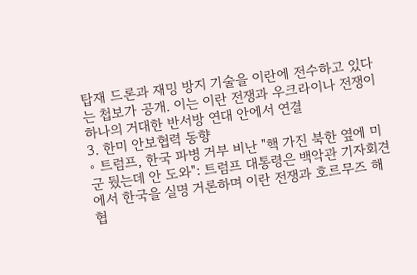탑재 드론과 재밍 방지 기술을 이란에 전수하고 있다
는 첩보가 공개. 이는 이란 전쟁과 우크라이나 전쟁이 하나의 거대한 반서방 연대 안에서 연결
3. 한미 안보협력 동향
◦ 트럼프, 한국 파병 거부 비난 "핵 가진 북한 옆에 미군 뒀는데 안 도와": 트럼프 대통령은 백악관 기자회견에서 한국을 실명 거론하며 이란 전쟁과 호르무즈 해협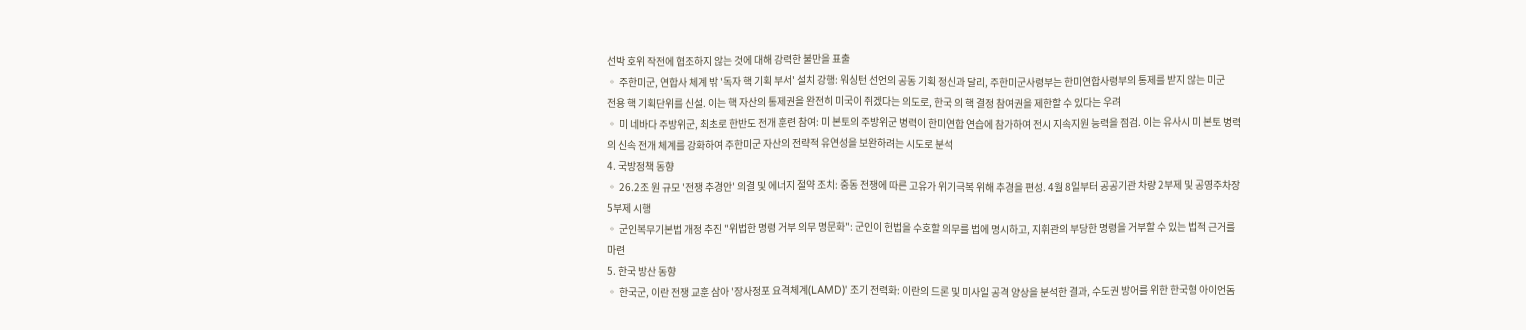선박 호위 작전에 협조하지 않는 것에 대해 강력한 불만을 표출
◦ 주한미군, 연합사 체계 밖 '독자 핵 기획 부서' 설치 강행: 워싱턴 선언의 공동 기획 정신과 달리, 주한미군사령부는 한미연합사령부의 통제를 받지 않는 미군
전용 핵 기획단위를 신설. 이는 핵 자산의 통제권을 완전히 미국이 쥐겠다는 의도로, 한국 의 핵 결정 참여권을 제한할 수 있다는 우려
◦ 미 네바다 주방위군, 최초로 한반도 전개 훈련 참여: 미 본토의 주방위군 병력이 한미연합 연습에 참가하여 전시 지속지원 능력을 점검. 이는 유사시 미 본토 병력
의 신속 전개 체계를 강화하여 주한미군 자산의 전략적 유연성을 보완하려는 시도로 분석
4. 국방정책 동향
◦ 26.2조 원 규모 '전쟁 추경안' 의결 및 에너지 절약 조치: 중동 전쟁에 따른 고유가 위기극복 위해 추경을 편성. 4월 8일부터 공공기관 차량 2부제 및 공영주차장
5부제 시행
◦ 군인복무기본법 개정 추진 "위법한 명령 거부 의무 명문화": 군인이 헌법을 수호할 의무를 법에 명시하고, 지휘관의 부당한 명령을 거부할 수 있는 법적 근거를
마련
5. 한국 방산 동향
◦ 한국군, 이란 전쟁 교훈 삼아 '장사정포 요격체계(LAMD)' 조기 전력화: 이란의 드론 및 미사일 공격 양상을 분석한 결과, 수도권 방어를 위한 한국형 아이언돔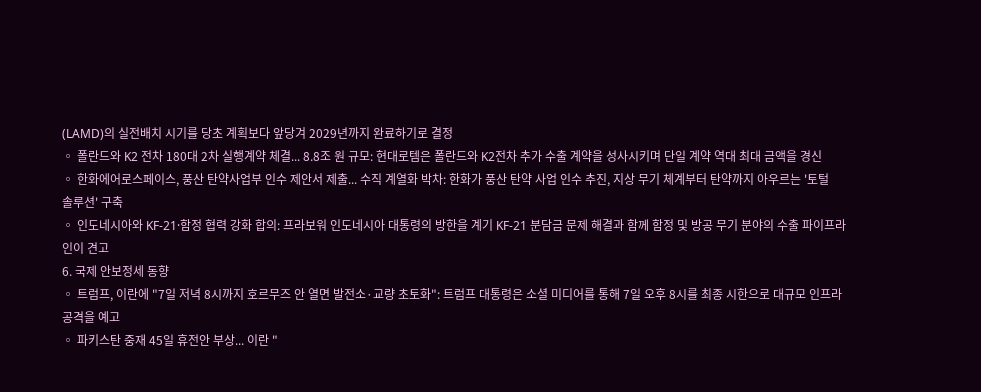(LAMD)의 실전배치 시기를 당초 계획보다 앞당겨 2029년까지 완료하기로 결정
◦ 폴란드와 K2 전차 180대 2차 실행계약 체결... 8.8조 원 규모: 현대로템은 폴란드와 K2전차 추가 수출 계약을 성사시키며 단일 계약 역대 최대 금액을 경신
◦ 한화에어로스페이스, 풍산 탄약사업부 인수 제안서 제출... 수직 계열화 박차: 한화가 풍산 탄약 사업 인수 추진, 지상 무기 체계부터 탄약까지 아우르는 '토털
솔루션' 구축
◦ 인도네시아와 KF-21·함정 협력 강화 합의: 프라보워 인도네시아 대통령의 방한을 계기 KF-21 분담금 문제 해결과 함께 함정 및 방공 무기 분야의 수출 파이프라
인이 견고
6. 국제 안보정세 동향
◦ 트럼프, 이란에 "7일 저녁 8시까지 호르무즈 안 열면 발전소·교량 초토화": 트럼프 대통령은 소셜 미디어를 통해 7일 오후 8시를 최종 시한으로 대규모 인프라
공격을 예고
◦ 파키스탄 중재 45일 휴전안 부상... 이란 "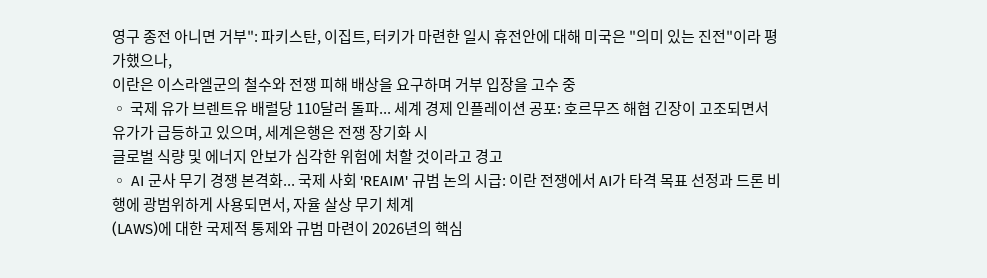영구 종전 아니면 거부": 파키스탄, 이집트, 터키가 마련한 일시 휴전안에 대해 미국은 "의미 있는 진전"이라 평가했으나,
이란은 이스라엘군의 철수와 전쟁 피해 배상을 요구하며 거부 입장을 고수 중
◦ 국제 유가 브렌트유 배럴당 110달러 돌파... 세계 경제 인플레이션 공포: 호르무즈 해협 긴장이 고조되면서 유가가 급등하고 있으며, 세계은행은 전쟁 장기화 시
글로벌 식량 및 에너지 안보가 심각한 위험에 처할 것이라고 경고
◦ AI 군사 무기 경쟁 본격화... 국제 사회 'REAIM' 규범 논의 시급: 이란 전쟁에서 AI가 타격 목표 선정과 드론 비행에 광범위하게 사용되면서, 자율 살상 무기 체계
(LAWS)에 대한 국제적 통제와 규범 마련이 2026년의 핵심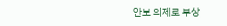안보 의제로 부상